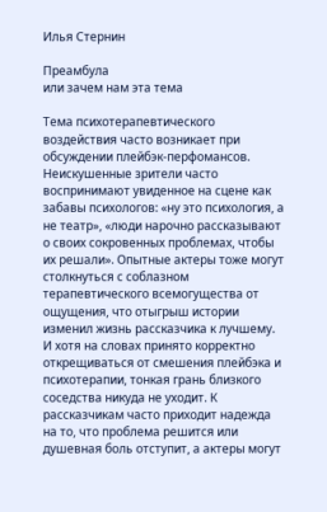Илья Стернин

Преамбула
или зачем нам эта тема

Тема психотерапевтического воздействия часто возникает при обсуждении плейбэк-перфомансов. Неискушенные зрители часто воспринимают увиденное на сцене как забавы психологов: «ну это психология, а не театр», «люди нарочно рассказывают о своих сокровенных проблемах, чтобы их решали». Опытные актеры тоже могут столкнуться с соблазном терапевтического всемогущества от ощущения, что отыгрыш истории изменил жизнь рассказчика к лучшему. И хотя на словах принято корректно открещиваться от смешения плейбэка и психотерапии, тонкая грань близкого соседства никуда не уходит. К рассказчикам часто приходит надежда на то, что проблема решится или душевная боль отступит, а актеры могут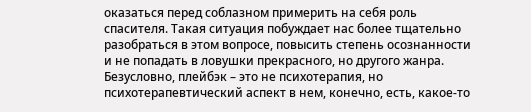оказаться перед соблазном примерить на себя роль спасителя. Такая ситуация побуждает нас более тщательно разобраться в этом вопросе, повысить степень осознанности и не попадать в ловушки прекрасного, но другого жанра. Безусловно, плейбэк – это не психотерапия, но психотерапевтический аспект в нем, конечно, есть, какое-то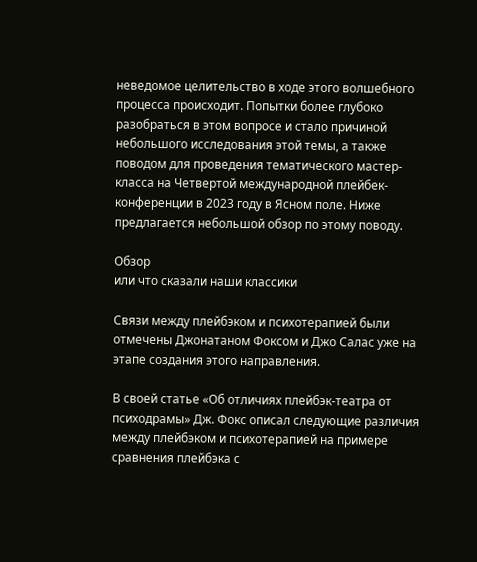неведомое целительство в ходе этого волшебного процесса происходит. Попытки более глубоко разобраться в этом вопросе и стало причиной небольшого исследования этой темы, а также поводом для проведения тематического мастер-класса на Четвертой международной плейбек-конференции в 2023 году в Ясном поле. Ниже предлагается небольшой обзор по этому поводу.

Обзор
или что сказали наши классики

Связи между плейбэком и психотерапией были отмечены Джонатаном Фоксом и Джо Салас уже на этапе создания этого направления.

В своей статье «Об отличиях плейбэк-театра от психодрамы» Дж. Фокс описал следующие различия между плейбэком и психотерапией на примере сравнения плейбэка с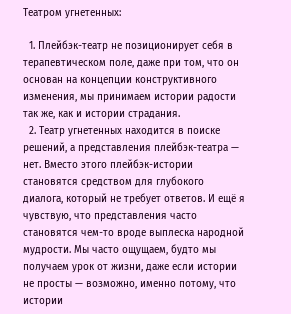Театром угнетенных:

  1. Плейбэк-театр не позиционирует себя в терапевтическом поле, даже при том, что он основан на концепции конструктивного изменения, мы принимаем истории радости так же, как и истории страдания.
  2. Театр угнетенных находится в поиске решений, а представления плейбэк-театра — нет. Вместо этого плейбэк-истории становятся средством для глубокого диалога, который не требует ответов. И ещё я чувствую, что представления часто становятся чем-то вроде выплеска народной мудрости. Мы часто ощущаем, будто мы получаем урок от жизни, даже если истории не просты — возможно, именно потому, что истории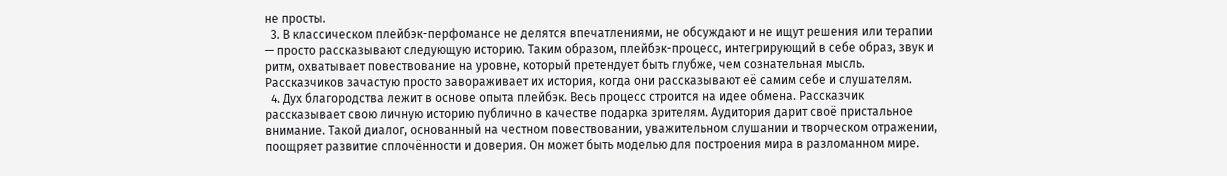не просты.
  3. В классическом плейбэк-перфомансе не делятся впечатлениями, не обсуждают и не ищут решения или терапии — просто рассказывают следующую историю. Таким образом, плейбэк-процесс, интегрирующий в себе образ, звук и ритм, охватывает повествование на уровне, который претендует быть глубже, чем сознательная мысль. Рассказчиков зачастую просто завораживает их история, когда они рассказывают её самим себе и слушателям.
  4. Дух благородства лежит в основе опыта плейбэк. Весь процесс строится на идее обмена. Рассказчик рассказывает свою личную историю публично в качестве подарка зрителям. Аудитория дарит своё пристальное внимание. Такой диалог, основанный на честном повествовании, уважительном слушании и творческом отражении, поощряет развитие сплочённости и доверия. Он может быть моделью для построения мира в разломанном мире.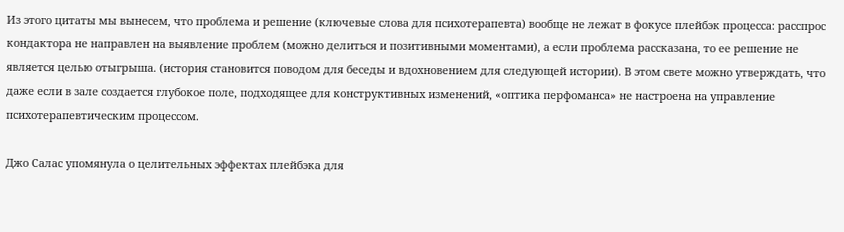Из этого цитаты мы вынесем, что проблема и решение (ключевые слова для психотерапевта) вообще не лежат в фокусе плейбэк процесса: расспрос кондактора не направлен на выявление проблем (можно делиться и позитивными моментами), а если проблема рассказана, то ее решение не является целью отыгрыша. (история становится поводом для беседы и вдохновением для следующей истории). В этом свете можно утверждать, что даже если в зале создается глубокое поле, подходящее для конструктивных изменений, «оптика перфоманса» не настроена на управление психотерапевтическим процессом.

Джо Салас упомянула о целительных эффектах плейбэка для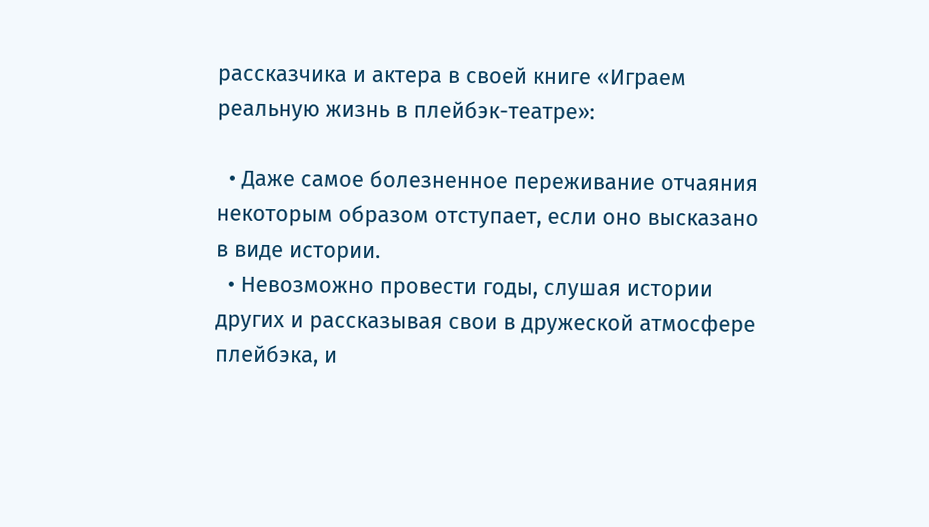рассказчика и актера в своей книге «Играем реальную жизнь в плейбэк-театре»:

  • Даже самое болезненное переживание отчаяния некоторым образом отступает, если оно высказано в виде истории.
  • Невозможно провести годы, слушая истории других и рассказывая свои в дружеской атмосфере плейбэка, и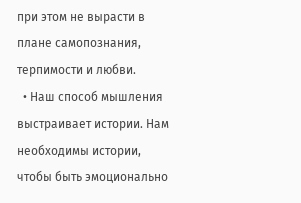при этом не вырасти в плане самопознания, терпимости и любви.
  • Наш способ мышления выстраивает истории. Нам необходимы истории, чтобы быть эмоционально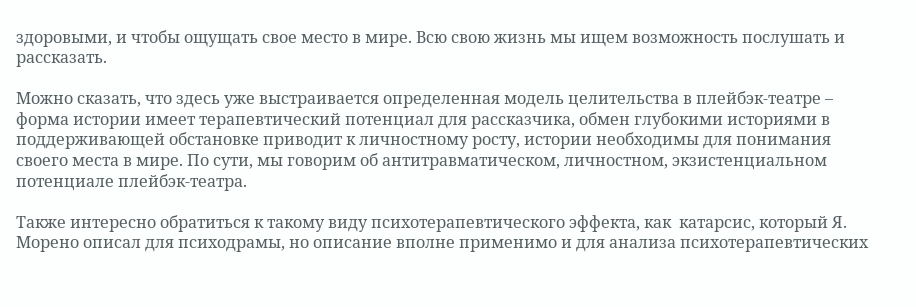здоровыми, и чтобы ощущать свое место в мире. Всю свою жизнь мы ищем возможность послушать и рассказать.

Можно сказать, что здесь уже выстраивается определенная модель целительства в плейбэк-театре – форма истории имеет терапевтический потенциал для рассказчика, обмен глубокими историями в поддерживающей обстановке приводит к личностному росту, истории необходимы для понимания своего места в мире. По сути, мы говорим об антитравматическом, личностном, экзистенциальном потенциале плейбэк-театра.

Также интересно обратиться к такому виду психотерапевтического эффекта, как  катарсис, который Я. Морено описал для психодрамы, но описание вполне применимо и для анализа психотерапевтических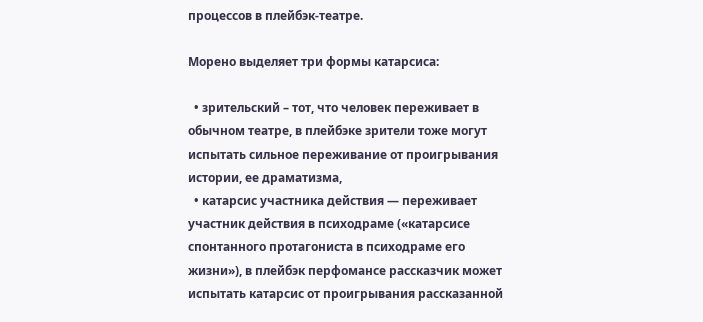процессов в плейбэк-театре.

Морено выделяет три формы катарсиса:

  • зрительский – тот, что человек переживает в обычном театре, в плейбэке зрители тоже могут испытать сильное переживание от проигрывания истории, ее драматизма,
  • катарсис участника действия — переживает участник действия в психодраме («катарсисе спонтанного протагониста в психодраме его жизни»), в плейбэк перфомансе рассказчик может испытать катарсис от проигрывания рассказанной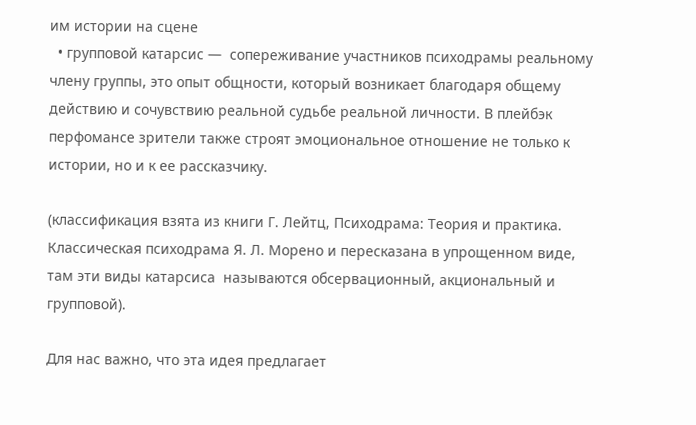им истории на сцене
  • групповой катарсис —  сопереживание участников психодрамы реальному члену группы, это опыт общности, который возникает благодаря общему действию и сочувствию реальной судьбе реальной личности. В плейбэк перфомансе зрители также строят эмоциональное отношение не только к истории, но и к ее рассказчику.

(классификация взята из книги Г. Лейтц, Психодрама: Теория и практика. Классическая психодрама Я. Л. Морено и пересказана в упрощенном виде, там эти виды катарсиса  называются обсервационный, акциональный и групповой).

Для нас важно, что эта идея предлагает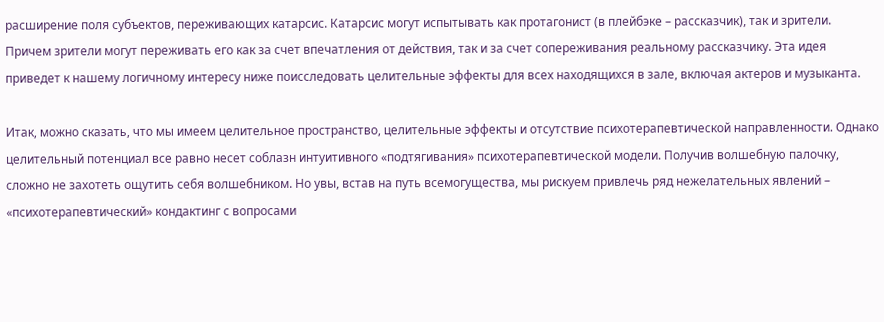расширение поля субъектов, переживающих катарсис. Катарсис могут испытывать как протагонист (в плейбэке – рассказчик), так и зрители. Причем зрители могут переживать его как за счет впечатления от действия, так и за счет сопереживания реальному рассказчику. Эта идея приведет к нашему логичному интересу ниже поисследовать целительные эффекты для всех находящихся в зале, включая актеров и музыканта.

Итак, можно сказать, что мы имеем целительное пространство, целительные эффекты и отсутствие психотерапевтической направленности. Однако целительный потенциал все равно несет соблазн интуитивного «подтягивания» психотерапевтической модели. Получив волшебную палочку, сложно не захотеть ощутить себя волшебником. Но увы, встав на путь всемогущества, мы рискуем привлечь ряд нежелательных явлений – «психотерапевтический» кондактинг с вопросами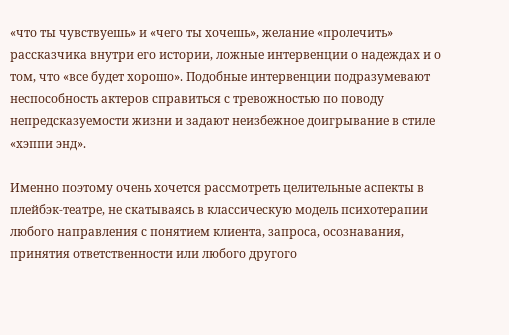«что ты чувствуешь» и «чего ты хочешь», желание «пролечить» рассказчика внутри его истории, ложные интервенции о надеждах и о том, что «все будет хорошо». Подобные интервенции подразумевают неспособность актеров справиться с тревожностью по поводу непредсказуемости жизни и задают неизбежное доигрывание в стиле «хэппи энд».

Именно поэтому очень хочется рассмотреть целительные аспекты в плейбэк-театре, не скатываясь в классическую модель психотерапии любого направления с понятием клиента, запроса, осознавания, принятия ответственности или любого другого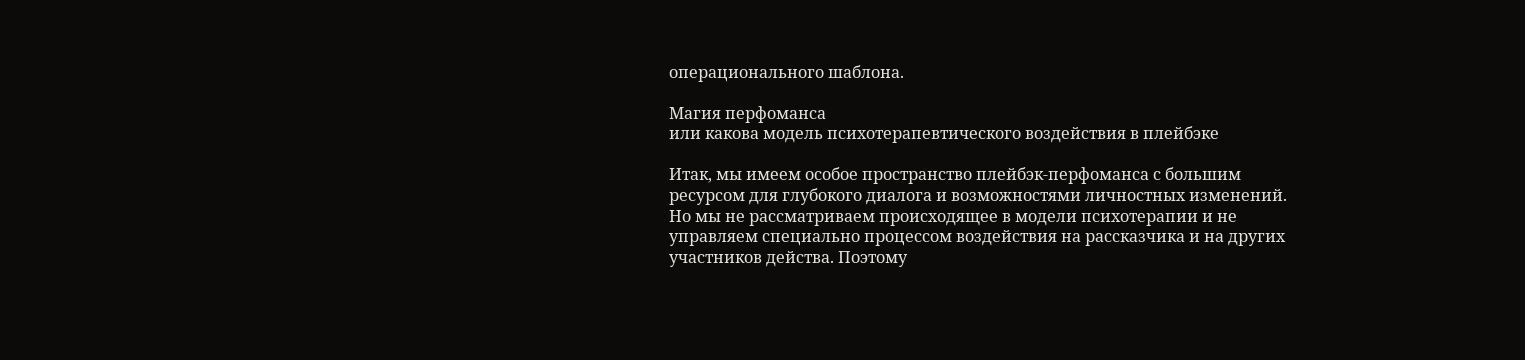операционального шаблона.

Магия перфоманса
или какова модель психотерапевтического воздействия в плейбэке

Итак, мы имеем особое пространство плейбэк-перфоманса с большим ресурсом для глубокого диалога и возможностями личностных изменений. Но мы не рассматриваем происходящее в модели психотерапии и не управляем специально процессом воздействия на рассказчика и на других участников действа. Поэтому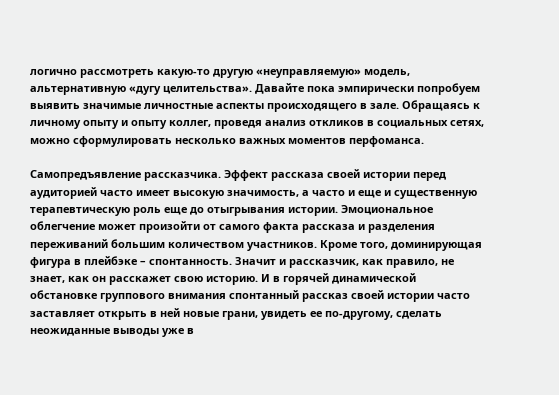логично рассмотреть какую-то другую «неуправляемую» модель, альтернативную «дугу целительства». Давайте пока эмпирически попробуем выявить значимые личностные аспекты происходящего в зале. Обращаясь к личному опыту и опыту коллег, проведя анализ откликов в социальных сетях, можно сформулировать несколько важных моментов перфоманса.

Самопредъявление рассказчика. Эффект рассказа своей истории перед аудиторией часто имеет высокую значимость, а часто и еще и существенную терапевтическую роль еще до отыгрывания истории. Эмоциональное облегчение может произойти от самого факта рассказа и разделения переживаний большим количеством участников. Кроме того, доминирующая фигура в плейбэке – спонтанность. Значит и рассказчик, как правило, не знает, как он расскажет свою историю. И в горячей динамической обстановке группового внимания спонтанный рассказ своей истории часто заставляет открыть в ней новые грани, увидеть ее по-другому, сделать неожиданные выводы уже в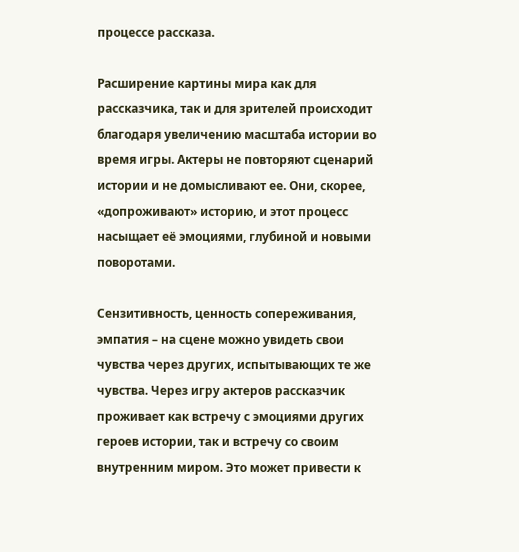процессе рассказа.

Расширение картины мира как для рассказчика, так и для зрителей происходит благодаря увеличению масштаба истории во время игры. Актеры не повторяют сценарий истории и не домысливают ее. Они, скорее, «допроживают» историю, и этот процесс насыщает её эмоциями, глубиной и новыми поворотами.

Сензитивность, ценность сопереживания, эмпатия – на сцене можно увидеть свои чувства через других, испытывающих те же чувства. Через игру актеров рассказчик проживает как встречу с эмоциями других героев истории, так и встречу со своим внутренним миром. Это может привести к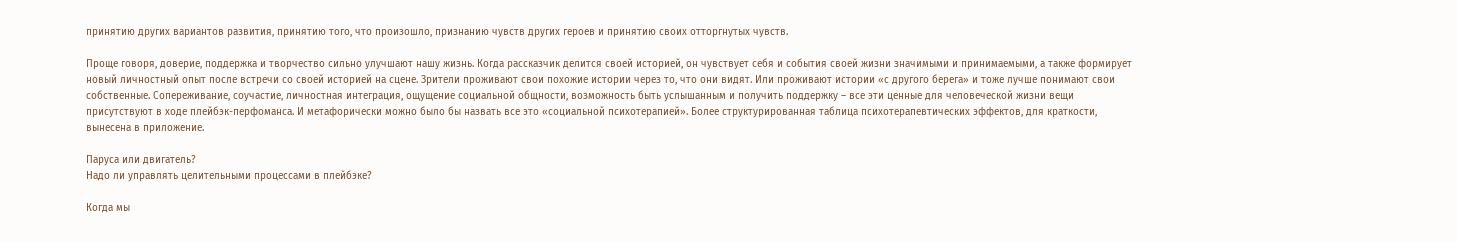принятию других вариантов развития, принятию того, что произошло, признанию чувств других героев и принятию своих отторгнутых чувств.

Проще говоря, доверие, поддержка и творчество сильно улучшают нашу жизнь. Когда рассказчик делится своей историей, он чувствует себя и события своей жизни значимыми и принимаемыми, а также формирует новый личностный опыт после встречи со своей историей на сцене. Зрители проживают свои похожие истории через то, что они видят. Или проживают истории «с другого берега» и тоже лучше понимают свои собственные. Сопереживание, соучастие, личностная интеграция, ощущение социальной общности, возможность быть услышанным и получить поддержку – все эти ценные для человеческой жизни вещи присутствуют в ходе плейбэк-перфоманса. И метафорически можно было бы назвать все это «социальной психотерапией». Более структурированная таблица психотерапевтических эффектов, для краткости, вынесена в приложение.

Паруса или двигатель?
Надо ли управлять целительными процессами в плейбэке?

Когда мы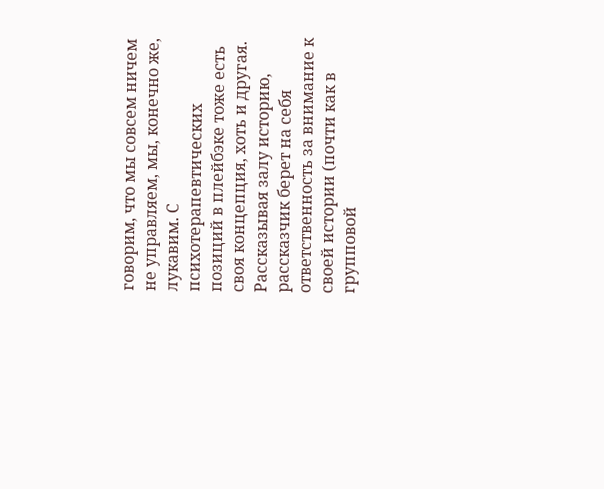говорим, что мы совсем ничем не управляем, мы, конечно же, лукавим. С психотерапевтических позиций в плейбэке тоже есть своя концепция, хоть и другая. Рассказывая залу историю, рассказчик берет на себя ответственность за внимание к своей истории (почти как в групповой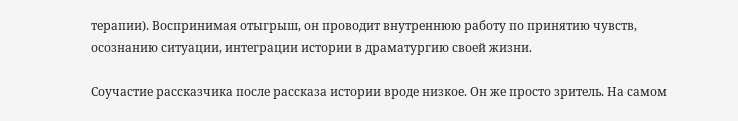терапии). Воспринимая отыгрыш, он проводит внутреннюю работу по принятию чувств, осознанию ситуации, интеграции истории в драматургию своей жизни.

Соучастие рассказчика после рассказа истории вроде низкое. Он же просто зритель. На самом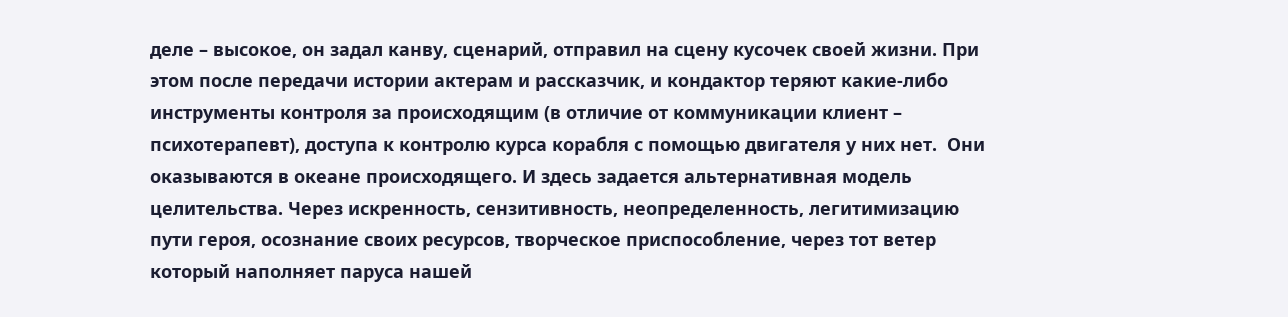деле – высокое, он задал канву, сценарий, отправил на сцену кусочек своей жизни. При этом после передачи истории актерам и рассказчик, и кондактор теряют какие-либо инструменты контроля за происходящим (в отличие от коммуникации клиент – психотерапевт), доступа к контролю курса корабля с помощью двигателя у них нет.  Они оказываются в океане происходящего. И здесь задается альтернативная модель целительства. Через искренность, сензитивность, неопределенность, легитимизацию пути героя, осознание своих ресурсов, творческое приспособление, через тот ветер который наполняет паруса нашей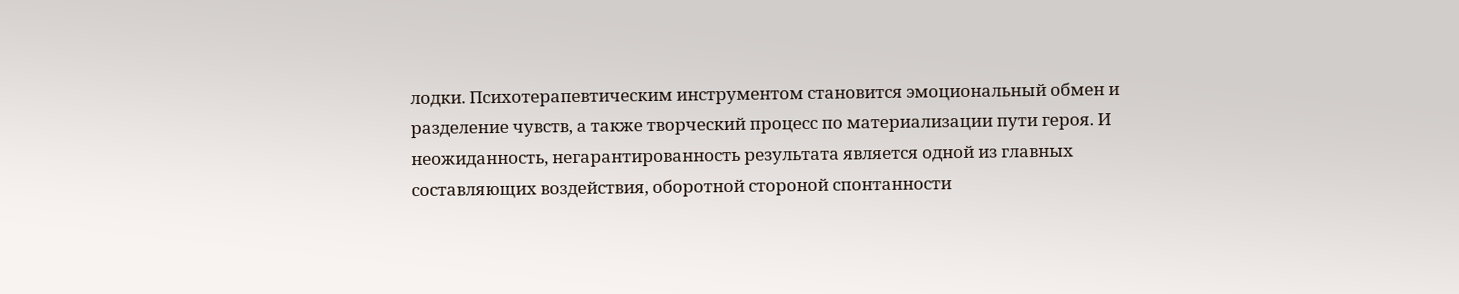лодки. Психотерапевтическим инструментом становится эмоциональный обмен и разделение чувств, а также творческий процесс по материализации пути героя. И неожиданность, негарантированность результата является одной из главных составляющих воздействия, оборотной стороной спонтанности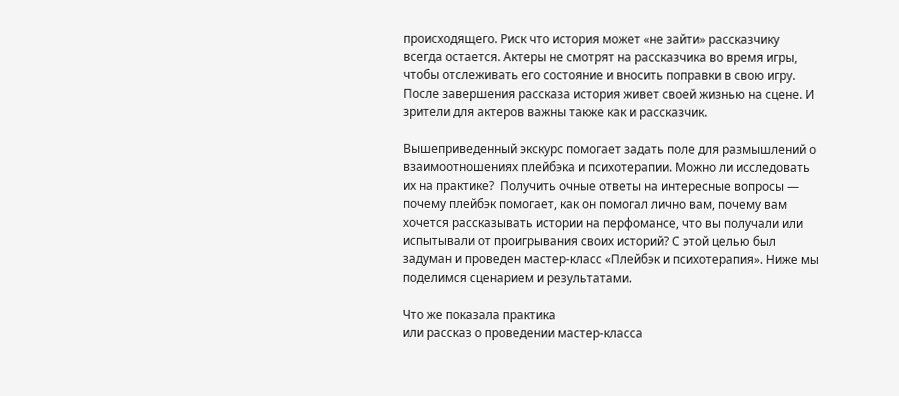происходящего. Риск что история может «не зайти» рассказчику всегда остается. Актеры не смотрят на рассказчика во время игры, чтобы отслеживать его состояние и вносить поправки в свою игру. После завершения рассказа история живет своей жизнью на сцене. И зрители для актеров важны также как и рассказчик.

Вышеприведенный экскурс помогает задать поле для размышлений о взаимоотношениях плейбэка и психотерапии. Можно ли исследовать их на практике?  Получить очные ответы на интересные вопросы — почему плейбэк помогает, как он помогал лично вам, почему вам хочется рассказывать истории на перфомансе, что вы получали или испытывали от проигрывания своих историй? С этой целью был задуман и проведен мастер-класс «Плейбэк и психотерапия». Ниже мы поделимся сценарием и результатами.

Что же показала практика
или рассказ о проведении мастер-класса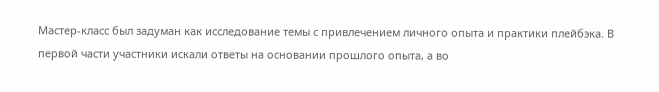Мастер-класс был задуман как исследование темы с привлечением личного опыта и практики плейбэка. В первой части участники искали ответы на основании прошлого опыта, а во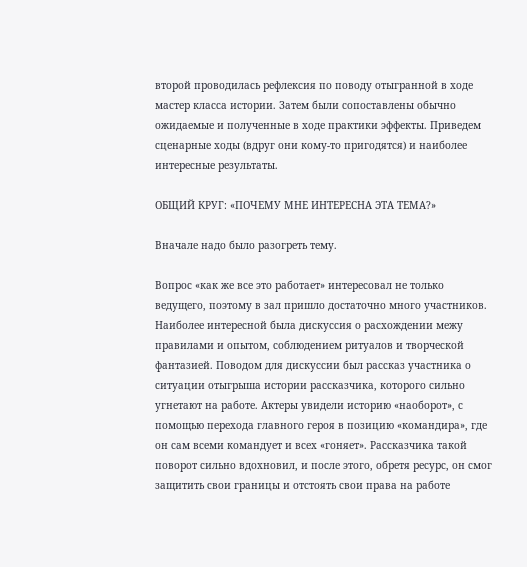второй проводилась рефлексия по поводу отыгранной в ходе мастер класса истории. Затем были сопоставлены обычно ожидаемые и полученные в ходе практики эффекты. Приведем сценарные ходы (вдруг они кому-то пригодятся) и наиболее интересные результаты.

ОБЩИЙ КРУГ: «ПОЧЕМУ МНЕ ИНТЕРЕСНА ЭТА ТЕМА?»

Вначале надо было разогреть тему.

Вопрос «как же все это работает» интересовал не только ведущего, поэтому в зал пришло достаточно много участников. Наиболее интересной была дискуссия о расхождении межу правилами и опытом, соблюдением ритуалов и творческой фантазией. Поводом для дискуссии был рассказ участника о ситуации отыгрыша истории рассказчика, которого сильно угнетают на работе. Актеры увидели историю «наоборот», с помощью перехода главного героя в позицию «командира», где он сам всеми командует и всех «гоняет». Рассказчика такой поворот сильно вдохновил, и после этого, обретя ресурс, он смог защитить свои границы и отстоять свои права на работе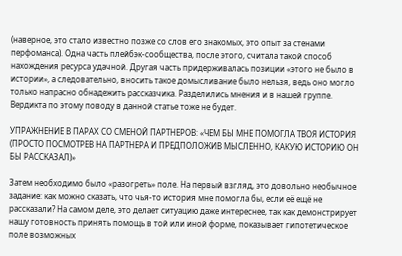(наверное, это стало известно позже со слов его знакомых, это опыт за стенами перфоманса). Одна часть плейбэк-сообщества, после этого, считала такой способ нахождения ресурса удачной. Другая часть придерживалась позиции «этого не было в истории», а следовательно, вносить такое домысливание было нельзя, ведь оно могло только напрасно обнадежить рассказчика. Разделились мнения и в нашей группе. Вердикта по этому поводу в данной статье тоже не будет.

УПРАЖНЕНИЕ В ПАРАХ СО СМЕНОЙ ПАРТНЕРОВ: «ЧЕМ БЫ МНЕ ПОМОГЛА ТВОЯ ИСТОРИЯ (ПРОСТО ПОСМОТРЕВ НА ПАРТНЕРА И ПРЕДПОЛОЖИВ МЫСЛЕННО, КАКУЮ ИСТОРИЮ ОН БЫ РАССКАЗАЛ)»

Затем необходимо было «разогреть» поле. На первый взгляд, это довольно необычное задание: как можно сказать, что чья-то история мне помогла бы, если её ещё не рассказали? На самом деле, это делает ситуацию даже интереснее, так как демонстрирует нашу готовность принять помощь в той или иной форме, показывает гипотетическое поле возможных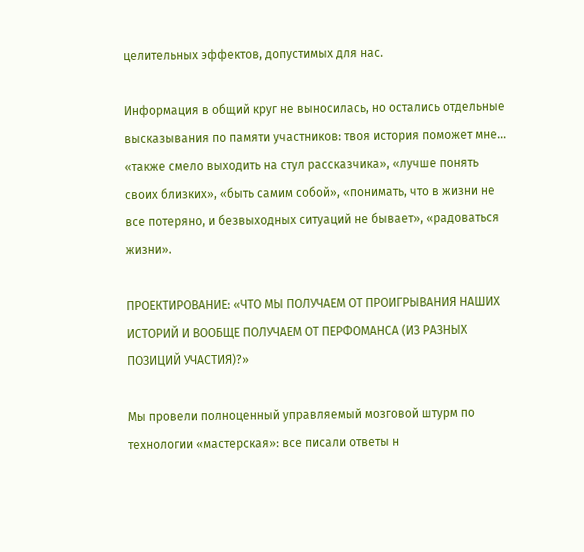целительных эффектов, допустимых для нас.

Информация в общий круг не выносилась, но остались отдельные высказывания по памяти участников: твоя история поможет мне… «также смело выходить на стул рассказчика», «лучше понять своих близких», «быть самим собой», «понимать, что в жизни не все потеряно, и безвыходных ситуаций не бывает», «радоваться жизни».

ПРОЕКТИРОВАНИЕ: «ЧТО МЫ ПОЛУЧАЕМ ОТ ПРОИГРЫВАНИЯ НАШИХ ИСТОРИЙ И ВООБЩЕ ПОЛУЧАЕМ ОТ ПЕРФОМАНСА (ИЗ РАЗНЫХ ПОЗИЦИЙ УЧАСТИЯ)?»

Мы провели полноценный управляемый мозговой штурм по технологии «мастерская»: все писали ответы н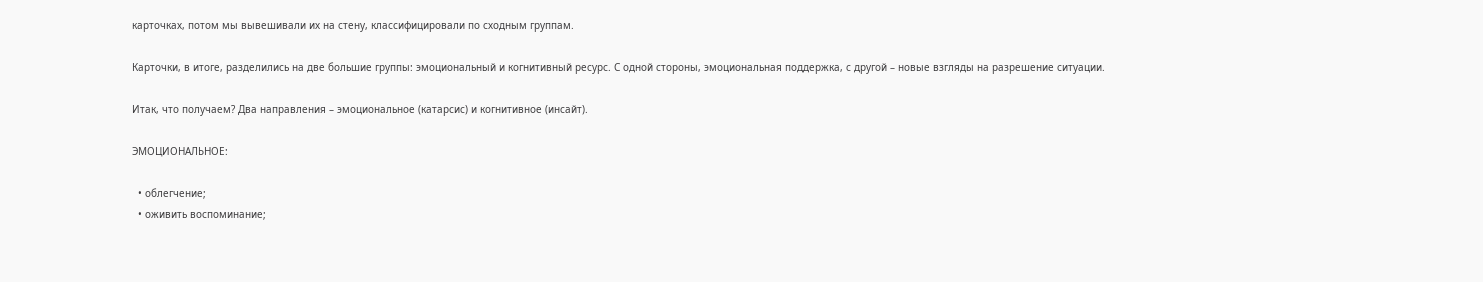карточках, потом мы вывешивали их на стену, классифицировали по сходным группам.

Карточки, в итоге, разделились на две большие группы: эмоциональный и когнитивный ресурс. С одной стороны, эмоциональная поддержка, с другой – новые взгляды на разрешение ситуации.

Итак, что получаем? Два направления – эмоциональное (катарсис) и когнитивное (инсайт).

ЭМОЦИОНАЛЬНОЕ:

  • облегчение;
  • оживить воспоминание;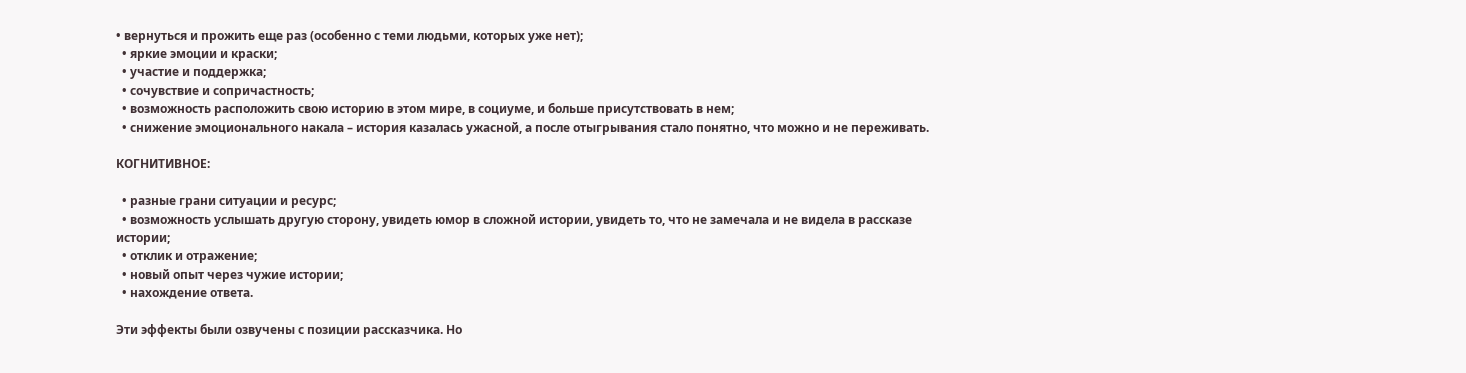• вернуться и прожить еще раз (особенно с теми людьми, которых уже нет);
  • яркие эмоции и краски;
  • участие и поддержка;
  • сочувствие и сопричастность;
  • возможность расположить свою историю в этом мире, в социуме, и больше присутствовать в нем;
  • снижение эмоционального накала – история казалась ужасной, а после отыгрывания стало понятно, что можно и не переживать.

КОГНИТИВНОЕ:

  • разные грани ситуации и ресурс;
  • возможность услышать другую сторону, увидеть юмор в сложной истории, увидеть то, что не замечала и не видела в рассказе истории;
  • отклик и отражение;
  • новый опыт через чужие истории;
  • нахождение ответа.

Эти эффекты были озвучены с позиции рассказчика. Но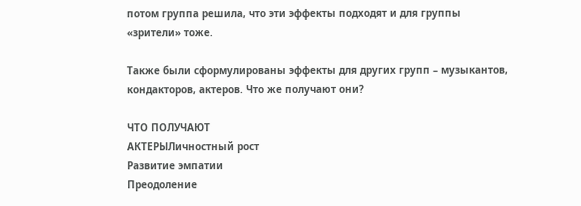потом группа решила, что эти эффекты подходят и для группы «зрители» тоже.

Также были сформулированы эффекты для других групп – музыкантов, кондакторов, актеров. Что же получают они?

ЧТО ПОЛУЧАЮТ
АКТЕРЫЛичностный рост
Развитие эмпатии
Преодоление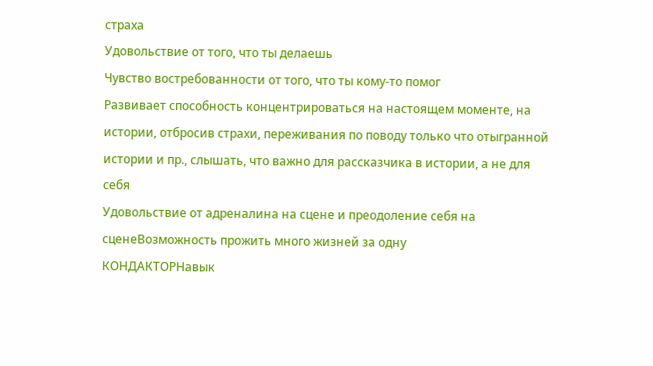страха
Удовольствие от того, что ты делаешь
Чувство востребованности от того, что ты кому-то помог
Развивает способность концентрироваться на настоящем моменте, на истории, отбросив страхи, переживания по поводу только что отыгранной истории и пр., слышать, что важно для рассказчика в истории, а не для себя
Удовольствие от адреналина на сцене и преодоление себя на сценеВозможность прожить много жизней за одну
КОНДАКТОРНавык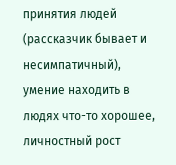принятия людей (рассказчик бывает и несимпатичный), умение находить в людях что-то хорошее, личностный рост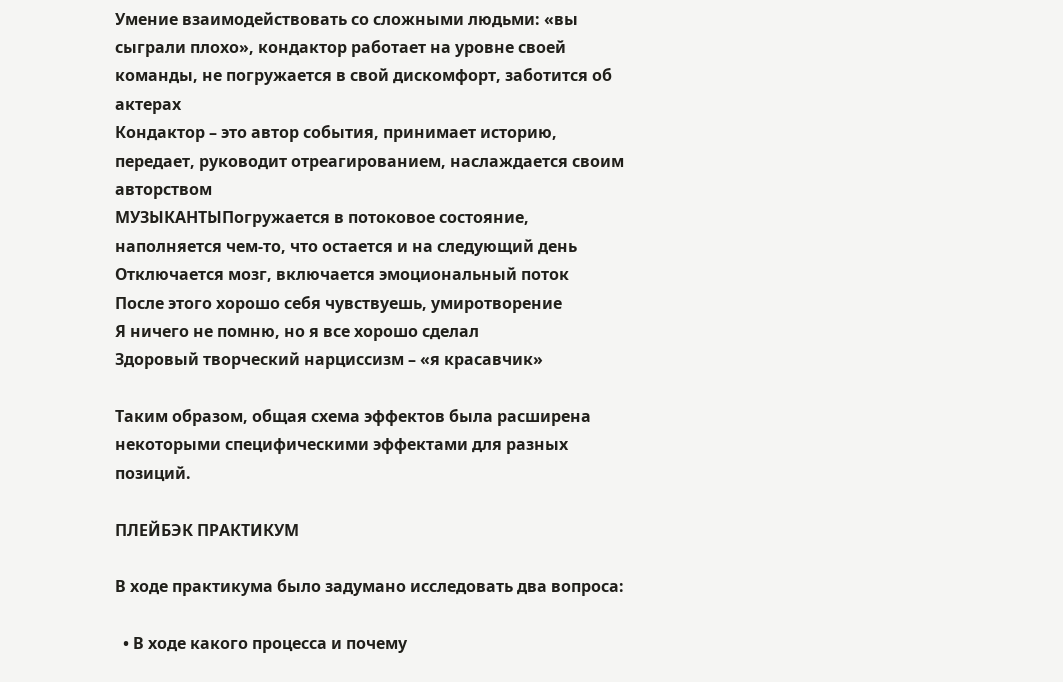Умение взаимодействовать со сложными людьми: «вы сыграли плохо», кондактор работает на уровне своей команды, не погружается в свой дискомфорт, заботится об актерах
Кондактор – это автор события, принимает историю, передает, руководит отреагированием, наслаждается своим авторством
МУЗЫКАНТЫПогружается в потоковое состояние, наполняется чем-то, что остается и на следующий день
Отключается мозг, включается эмоциональный поток
После этого хорошо себя чувствуешь, умиротворение
Я ничего не помню, но я все хорошо сделал
Здоровый творческий нарциссизм – «я красавчик»

Таким образом, общая схема эффектов была расширена некоторыми специфическими эффектами для разных позиций.

ПЛЕЙБЭК ПРАКТИКУМ

В ходе практикума было задумано исследовать два вопроса:

  • В ходе какого процесса и почему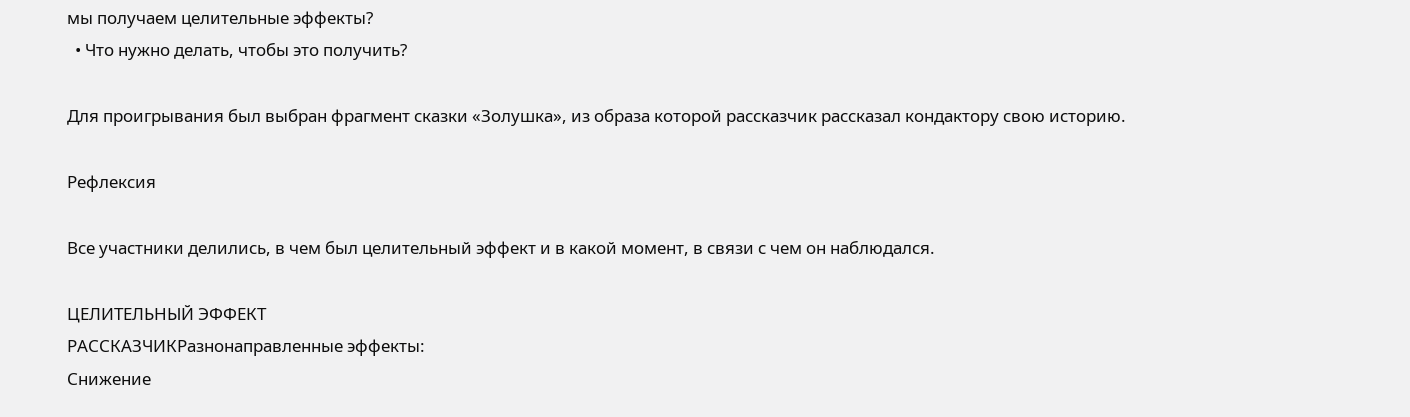мы получаем целительные эффекты?
  • Что нужно делать, чтобы это получить?

Для проигрывания был выбран фрагмент сказки «Золушка», из образа которой рассказчик рассказал кондактору свою историю.

Рефлексия

Все участники делились, в чем был целительный эффект и в какой момент, в связи с чем он наблюдался.

ЦЕЛИТЕЛЬНЫЙ ЭФФЕКТ
РАССКАЗЧИКРазнонаправленные эффекты:
Снижение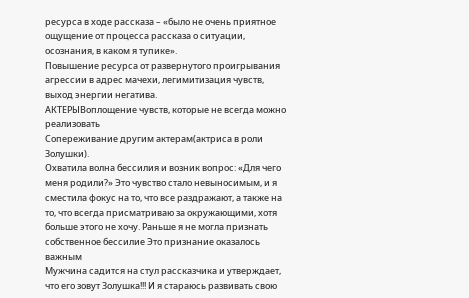ресурса в ходе рассказа – «было не очень приятное ощущение от процесса рассказа о ситуации, осознания, в каком я тупике».
Повышение ресурса от развернутого проигрывания агрессии в адрес мачехи, легимитизация чувств, выход энергии негатива.
АКТЕРЫВоплощение чувств, которые не всегда можно реализовать
Сопереживание другим актерам(актриса в роли Золушки).
Охватила волна бессилия и возник вопрос: «Для чего меня родили?» Это чувство стало невыносимым, и я сместила фокус на то, что все раздражают, а также на то, что всегда присматриваю за окружающими, хотя больше этого не хочу. Раньше я не могла признать собственное бессилие Это признание оказалось важным
Мужчина садится на стул рассказчика и утверждает, что его зовут Золушка!!! И я стараюсь развивать свою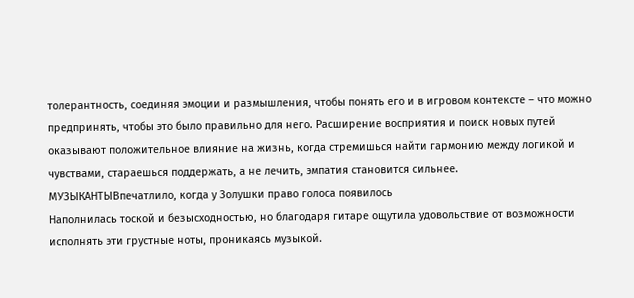толерантность, соединяя эмоции и размышления, чтобы понять его и в игровом контексте – что можно предпринять, чтобы это было правильно для него. Расширение восприятия и поиск новых путей оказывают положительное влияние на жизнь, когда стремишься найти гармонию между логикой и чувствами, стараешься поддержать, а не лечить, эмпатия становится сильнее.
МУЗЫКАНТЫВпечатлило, когда у Золушки право голоса появилось
Наполнилась тоской и безысходностью, но благодаря гитаре ощутила удовольствие от возможности исполнять эти грустные ноты, проникаясь музыкой.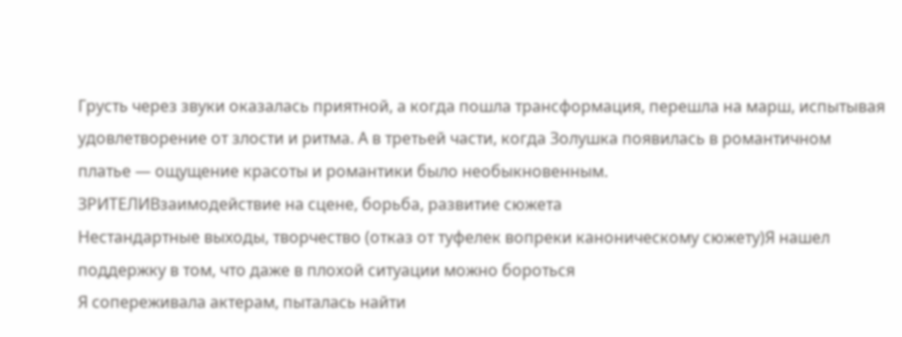Грусть через звуки оказалась приятной, а когда пошла трансформация, перешла на марш, испытывая удовлетворение от злости и ритма. А в третьей части, когда Золушка появилась в романтичном платье — ощущение красоты и романтики было необыкновенным.
ЗРИТЕЛИВзаимодействие на сцене, борьба, развитие сюжета
Нестандартные выходы, творчество (отказ от туфелек вопреки каноническому сюжету)Я нашел поддержку в том, что даже в плохой ситуации можно бороться
Я сопереживала актерам, пыталась найти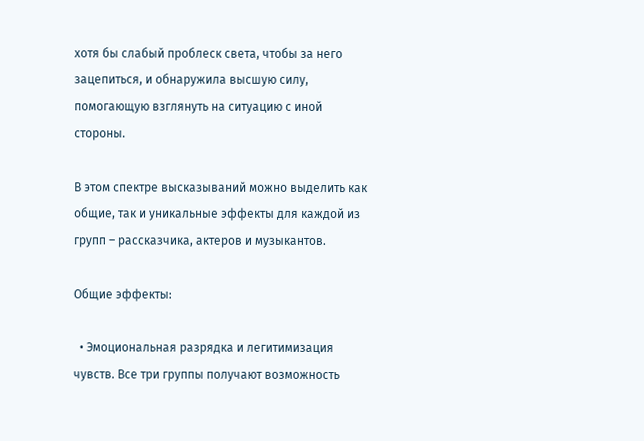хотя бы слабый проблеск света, чтобы за него зацепиться, и обнаружила высшую силу, помогающую взглянуть на ситуацию с иной стороны.

В этом спектре высказываний можно выделить как общие, так и уникальные эффекты для каждой из групп – рассказчика, актеров и музыкантов.

Общие эффекты:

  • Эмоциональная разрядка и легитимизация чувств. Все три группы получают возможность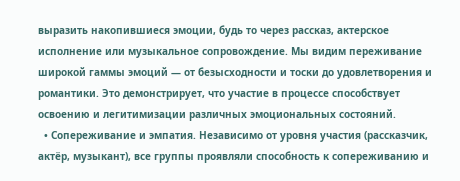выразить накопившиеся эмоции, будь то через рассказ, актерское исполнение или музыкальное сопровождение. Мы видим переживание широкой гаммы эмоций — от безысходности и тоски до удовлетворения и романтики. Это демонстрирует, что участие в процессе способствует освоению и легитимизации различных эмоциональных состояний.
  • Сопереживание и эмпатия. Независимо от уровня участия (рассказчик, актёр, музыкант), все группы проявляли способность к сопереживанию и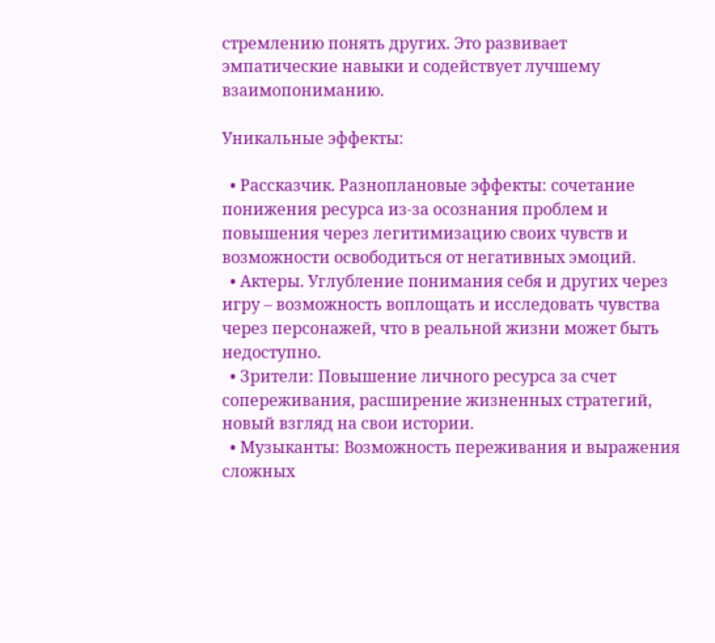стремлению понять других. Это развивает эмпатические навыки и содействует лучшему взаимопониманию.

Уникальные эффекты:

  • Рассказчик. Разноплановые эффекты: сочетание понижения ресурса из-за осознания проблем и повышения через легитимизацию своих чувств и возможности освободиться от негативных эмоций.
  • Актеры. Углубление понимания себя и других через игру – возможность воплощать и исследовать чувства через персонажей, что в реальной жизни может быть недоступно.
  • Зрители: Повышение личного ресурса за счет сопереживания, расширение жизненных стратегий, новый взгляд на свои истории.
  • Музыканты: Возможность переживания и выражения сложных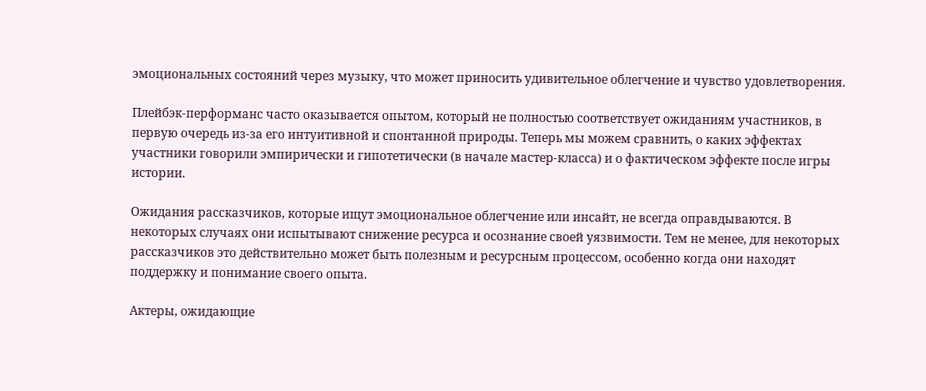эмоциональных состояний через музыку, что может приносить удивительное облегчение и чувство удовлетворения.

Плейбэк-перформанс часто оказывается опытом, который не полностью соответствует ожиданиям участников, в первую очередь из-за его интуитивной и спонтанной природы. Теперь мы можем сравнить, о каких эффектах участники говорили эмпирически и гипотетически (в начале мастер-класса) и о фактическом эффекте после игры истории.

Ожидания рассказчиков, которые ищут эмоциональное облегчение или инсайт, не всегда оправдываются. В некоторых случаях они испытывают снижение ресурса и осознание своей уязвимости. Тем не менее, для некоторых рассказчиков это действительно может быть полезным и ресурсным процессом, особенно когда они находят поддержку и понимание своего опыта.

Актеры, ожидающие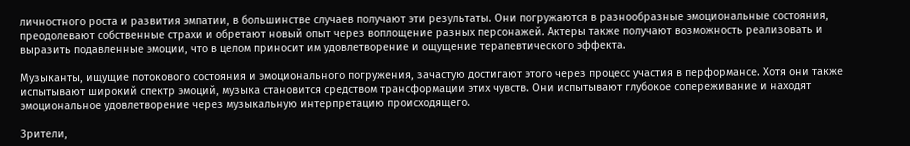личностного роста и развития эмпатии, в большинстве случаев получают эти результаты. Они погружаются в разнообразные эмоциональные состояния, преодолевают собственные страхи и обретают новый опыт через воплощение разных персонажей. Актеры также получают возможность реализовать и выразить подавленные эмоции, что в целом приносит им удовлетворение и ощущение терапевтического эффекта.

Музыканты, ищущие потокового состояния и эмоционального погружения, зачастую достигают этого через процесс участия в перформансе. Хотя они также испытывают широкий спектр эмоций, музыка становится средством трансформации этих чувств. Они испытывают глубокое сопереживание и находят эмоциональное удовлетворение через музыкальную интерпретацию происходящего.

Зрители,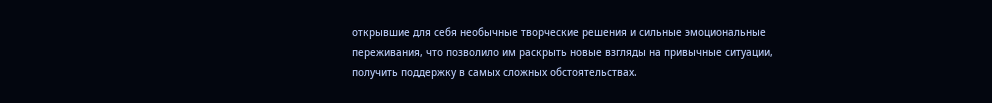открывшие для себя необычные творческие решения и сильные эмоциональные переживания, что позволило им раскрыть новые взгляды на привычные ситуации, получить поддержку в самых сложных обстоятельствах.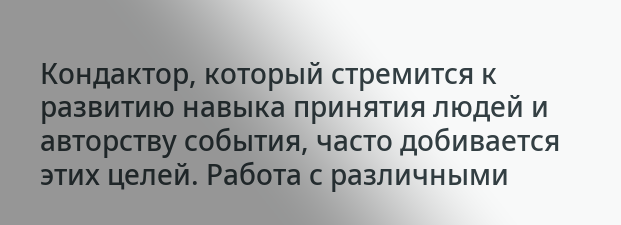Кондактор, который стремится к развитию навыка принятия людей и авторству события, часто добивается этих целей. Работа с различными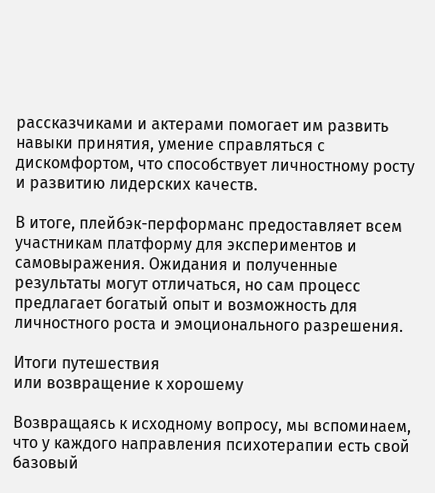рассказчиками и актерами помогает им развить навыки принятия, умение справляться с дискомфортом, что способствует личностному росту и развитию лидерских качеств.

В итоге, плейбэк-перформанс предоставляет всем участникам платформу для экспериментов и самовыражения. Ожидания и полученные результаты могут отличаться, но сам процесс предлагает богатый опыт и возможность для личностного роста и эмоционального разрешения.

Итоги путешествия
или возвращение к хорошему

Возвращаясь к исходному вопросу, мы вспоминаем, что у каждого направления психотерапии есть свой базовый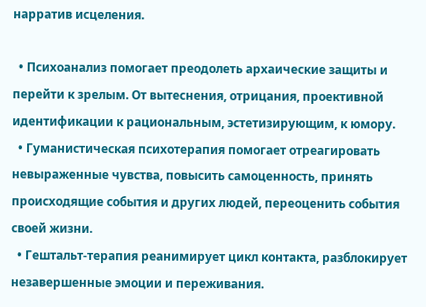нарратив исцеления.

  • Психоанализ помогает преодолеть архаические защиты и перейти к зрелым. От вытеснения, отрицания, проективной идентификации к рациональным, эстетизирующим, к юмору.
  • Гуманистическая психотерапия помогает отреагировать невыраженные чувства, повысить самоценность, принять происходящие события и других людей, переоценить события своей жизни.
  • Гештальт-терапия реанимирует цикл контакта, разблокирует незавершенные эмоции и переживания.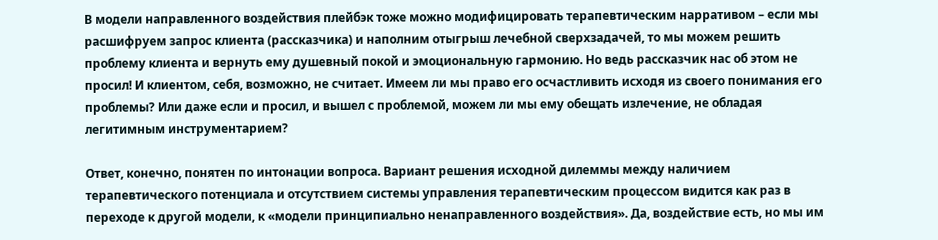В модели направленного воздействия плейбэк тоже можно модифицировать терапевтическим нарративом – если мы расшифруем запрос клиента (рассказчика) и наполним отыгрыш лечебной сверхзадачей, то мы можем решить проблему клиента и вернуть ему душевный покой и эмоциональную гармонию. Но ведь рассказчик нас об этом не просил! И клиентом, себя, возможно, не считает. Имеем ли мы право его осчастливить исходя из своего понимания его проблемы? Или даже если и просил, и вышел с проблемой, можем ли мы ему обещать излечение, не обладая легитимным инструментарием?

Ответ, конечно, понятен по интонации вопроса. Вариант решения исходной дилеммы между наличием терапевтического потенциала и отсутствием системы управления терапевтическим процессом видится как раз в переходе к другой модели, к «модели принципиально ненаправленного воздействия». Да, воздействие есть, но мы им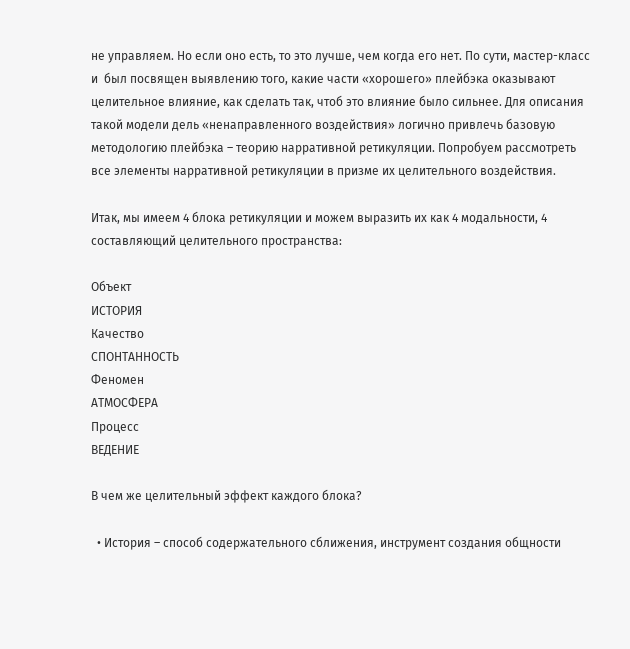не управляем. Но если оно есть, то это лучше, чем когда его нет. По сути, мастер-класс и  был посвящен выявлению того, какие части «хорошего» плейбэка оказывают целительное влияние, как сделать так, чтоб это влияние было сильнее. Для описания такой модели дель «ненаправленного воздействия» логично привлечь базовую методологию плейбэка – теорию нарративной ретикуляции. Попробуем рассмотреть все элементы нарративной ретикуляции в призме их целительного воздействия.

Итак, мы имеем 4 блока ретикуляции и можем выразить их как 4 модальности, 4 составляющий целительного пространства:

Объект
ИСТОРИЯ
Качество
СПОНТАННОСТЬ
Феномен
АТМОСФЕРА
Процесс
ВЕДЕНИЕ

В чем же целительный эффект каждого блока?

  • История – способ содержательного сближения, инструмент создания общности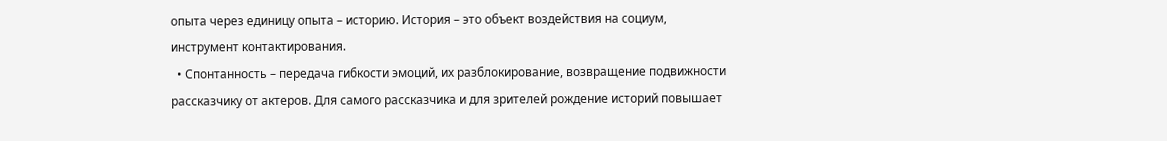опыта через единицу опыта – историю. История – это объект воздействия на социум, инструмент контактирования.
  • Спонтанность – передача гибкости эмоций, их разблокирование, возвращение подвижности рассказчику от актеров. Для самого рассказчика и для зрителей рождение историй повышает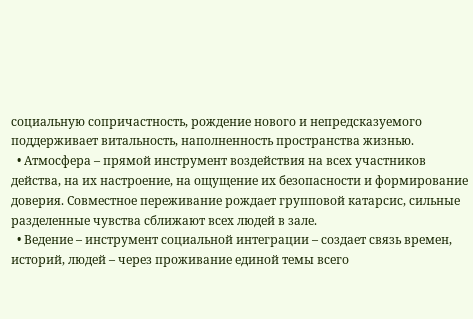социальную сопричастность, рождение нового и непредсказуемого поддерживает витальность, наполненность пространства жизнью.
  • Атмосфера – прямой инструмент воздействия на всех участников действа, на их настроение, на ощущение их безопасности и формирование доверия. Совместное переживание рождает групповой катарсис, сильные разделенные чувства сближают всех людей в зале.
  • Ведение – инструмент социальной интеграции – создает связь времен, историй, людей – через проживание единой темы всего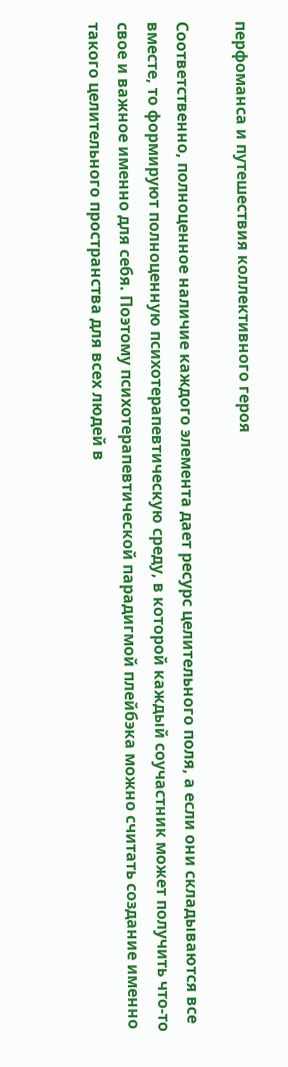перфоманса и путешествия коллективного героя

Соответственно, полноценное наличие каждого элемента дает ресурс целительного поля, а если они складываются все вместе, то формируют полноценную психотерапевтическую среду, в которой каждый соучастник может получить что-то свое и важное именно для себя. Поэтому психотерапевтической парадигмой плейбэка можно считать создание именно такого целительного пространства для всех людей в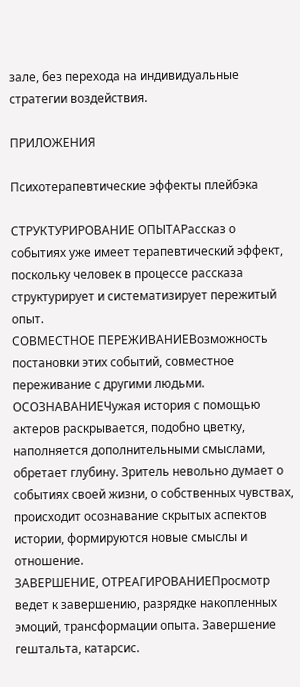зале, без перехода на индивидуальные стратегии воздействия.

ПРИЛОЖЕНИЯ

Психотерапевтические эффекты плейбэка

СТРУКТУРИРОВАНИЕ ОПЫТАРассказ о событиях уже имеет терапевтический эффект, поскольку человек в процессе рассказа структурирует и систематизирует пережитый опыт.
СОВМЕСТНОЕ ПЕРЕЖИВАНИЕВозможность постановки этих событий, совместное переживание с другими людьми.
ОСОЗНАВАНИЕЧужая история с помощью актеров раскрывается, подобно цветку, наполняется дополнительными смыслами, обретает глубину. Зритель невольно думает о событиях своей жизни, о собственных чувствах, происходит осознавание скрытых аспектов истории, формируются новые смыслы и отношение.
ЗАВЕРШЕНИЕ, ОТРЕАГИРОВАНИЕПросмотр ведет к завершению, разрядке накопленных эмоций, трансформации опыта. Завершение гештальта, катарсис.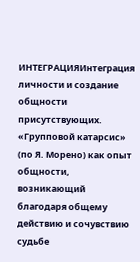ИНТЕГРАЦИЯИнтеграция личности и создание общности присутствующих. «Групповой катарсис» (по Я. Морено) как опыт общности, возникающий благодаря общему действию и сочувствию судьбе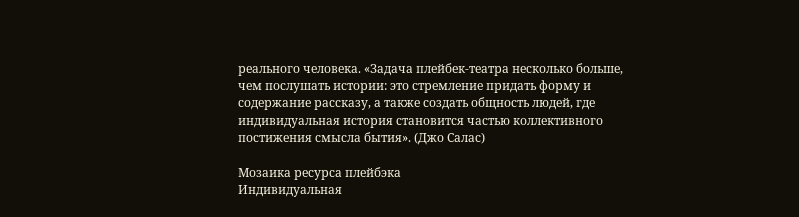реального человека. «Задача плейбек-театра несколько больше, чем послушать истории: это стремление придать форму и содержание рассказу, а также создать общность людей, где индивидуальная история становится частью коллективного постижения смысла бытия». (Джо Салас)

Мозаика ресурса плейбэка
Индивидуальная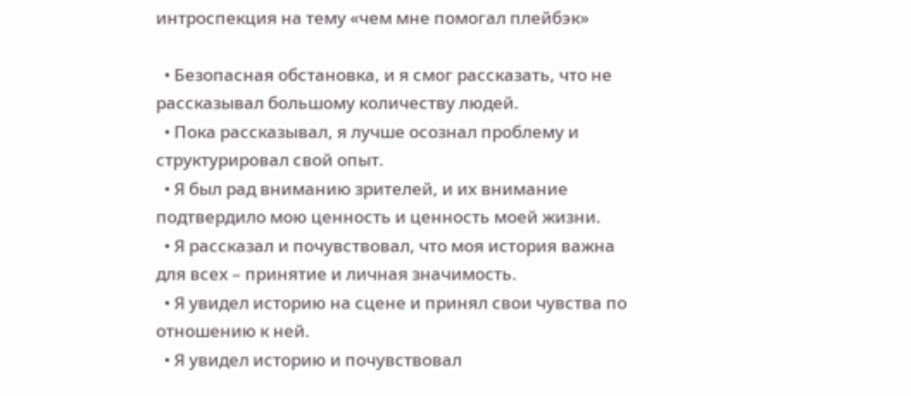интроспекция на тему «чем мне помогал плейбэк»

  • Безопасная обстановка, и я смог рассказать, что не рассказывал большому количеству людей.
  • Пока рассказывал, я лучше осознал проблему и структурировал свой опыт.
  • Я был рад вниманию зрителей, и их внимание подтвердило мою ценность и ценность моей жизни.
  • Я рассказал и почувствовал, что моя история важна для всех – принятие и личная значимость.
  • Я увидел историю на сцене и принял свои чувства по отношению к ней.
  • Я увидел историю и почувствовал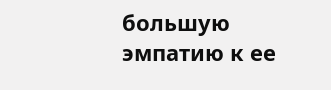большую эмпатию к ее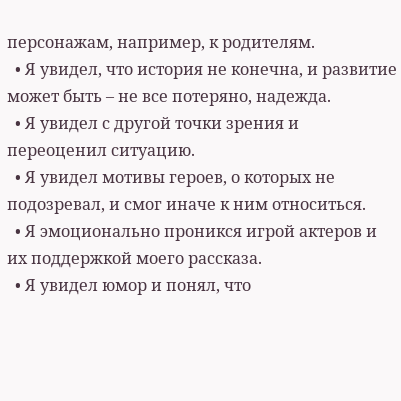персонажам, например, к родителям.
  • Я увидел, что история не конечна, и развитие может быть – не все потеряно, надежда.
  • Я увидел с другой точки зрения и переоценил ситуацию.
  • Я увидел мотивы героев, о которых не подозревал, и смог иначе к ним относиться.
  • Я эмоционально проникся игрой актеров и их поддержкой моего рассказа.
  • Я увидел юмор и понял, что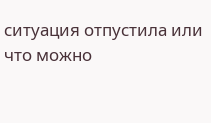ситуация отпустила или что можно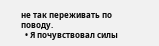не так переживать по поводу.
  • Я почувствовал силы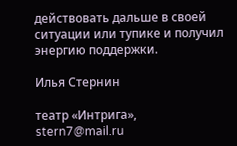действовать дальше в своей ситуации или тупике и получил энергию поддержки.

Илья Стернин

театр «Интрига»,
stern7@mail.ru